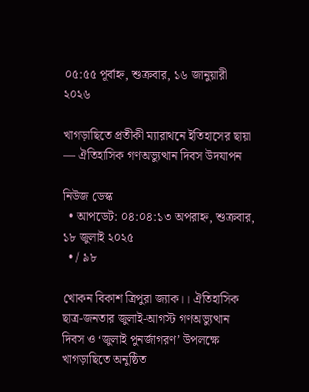০৫:৫৫ পূর্বাহ্ন, শুক্রবার, ১৬ জানুয়ারী ২০২৬

খাগড়াছিতে প্রতীকী ম্যারাথনে ইতিহাসের ছায়া — ঐতিহাসিক গণঅভ্যুত্থান দিবস উদযাপন

নিউজ ডেস্ক
  • আপডেট: ০৪:০৪:১৩ অপরাহ্ন, শুক্রবার, ১৮ জুলাই ২০২৫
  • / ৯৮

খোকন বিকাশ ত্রিপুরা জ্যাক।। ঐতিহাসিক ছাত্র-জনতার জুলাই-আগস্ট গণঅভ্যুত্থান দিবস ও ‘জুলাই পুনর্জাগরণ’ উপলক্ষে খাগড়াছিতে অনুষ্ঠিত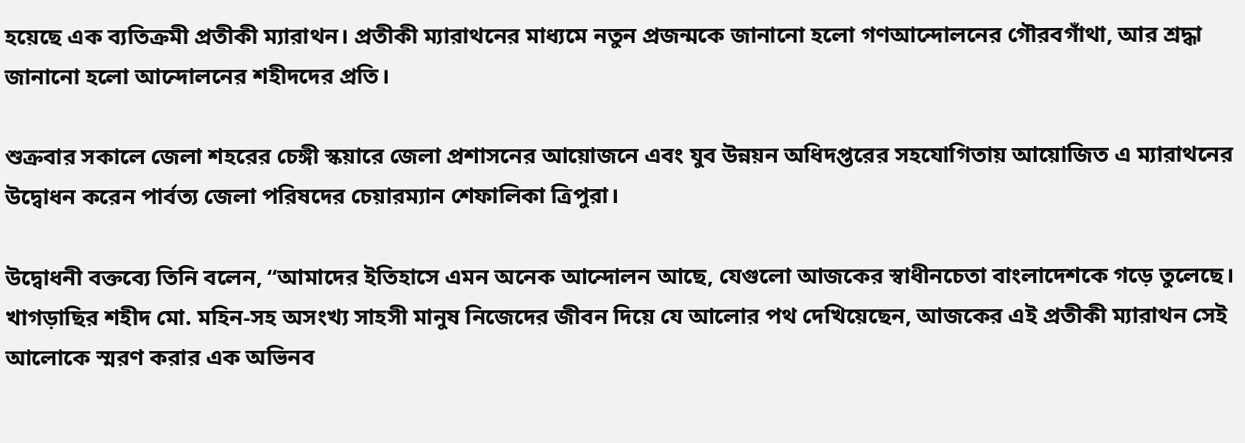হয়েছে এক ব্যতিক্রমী প্রতীকী ম্যারাথন। প্রতীকী ম্যারাথনের মাধ্যমে নতুন প্রজন্মকে জানানো হলো গণআন্দোলনের গৌরবগাঁথা, আর শ্রদ্ধা জানানো হলো আন্দোলনের শহীদদের প্রতি।

শুক্রবার সকালে জেলা শহরের চেঙ্গী স্কয়ারে জেলা প্রশাসনের আয়োজনে এবং যুব উন্নয়ন অধিদপ্তরের সহযোগিতায় আয়োজিত এ ম্যারাথনের উদ্বোধন করেন পার্বত্য জেলা পরিষদের চেয়ারম্যান শেফালিকা ত্রিপুরা।

উদ্বোধনী বক্তব্যে তিনি বলেন, “আমাদের ইতিহাসে এমন অনেক আন্দোলন আছে, যেগুলো আজকের স্বাধীনচেতা বাংলাদেশকে গড়ে তুলেছে। খাগড়াছির শহীদ মো. মহিন-সহ অসংখ্য সাহসী মানুষ নিজেদের জীবন দিয়ে যে আলোর পথ দেখিয়েছেন, আজকের এই প্রতীকী ম্যারাথন সেই আলোকে স্মরণ করার এক অভিনব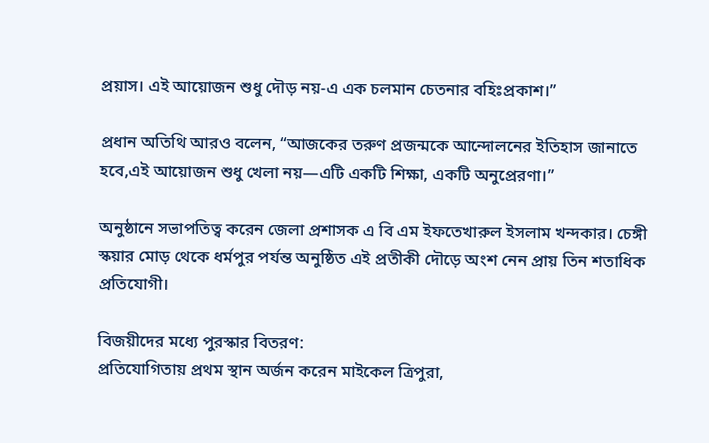প্রয়াস। এই আয়োজন শুধু দৌড় নয়-এ এক চলমান চেতনার বহিঃপ্রকাশ।”

প্রধান অতিথি আরও বলেন, “আজকের তরুণ প্রজন্মকে আন্দোলনের ইতিহাস জানাতে হবে,এই আয়োজন শুধু খেলা নয়—এটি একটি শিক্ষা, একটি অনুপ্রেরণা।”

অনুষ্ঠানে সভাপতিত্ব করেন জেলা প্রশাসক এ বি এম ইফতেখারুল ইসলাম খন্দকার। চেঙ্গী স্কয়ার মোড় থেকে ধর্মপুর পর্যন্ত অনুষ্ঠিত এই প্রতীকী দৌড়ে অংশ নেন প্রায় তিন শতাধিক প্রতিযোগী।

বিজয়ীদের মধ্যে পুরস্কার বিতরণ:
প্রতিযোগিতায় প্রথম স্থান অর্জন করেন মাইকেল ত্রিপুরা,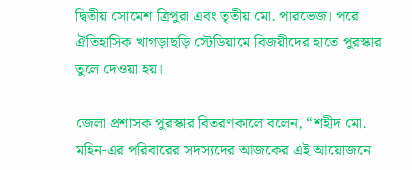দ্বিতীয় সোমেশ ত্রিপুরা এবং তৃতীয় মো. পারভেজ। পরে ঐতিহাসিক খাগড়াছড়ি স্টেডিয়ামে বিজয়ীদের হাতে পুরস্কার তুলে দেওয়া হয়।

জেলা প্রশাসক পুরস্কার বিতরণকালে বলেন, “শহীদ মো. মহিন-এর পরিবারের সদস্যদের আজকের এই আয়োজনে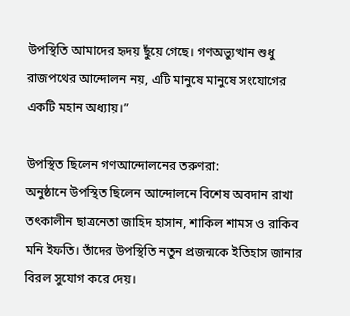উপস্থিতি আমাদের হৃদয় ছুঁয়ে গেছে। গণঅভ্যুত্থান শুধু রাজপথের আন্দোলন নয়, এটি মানুষে মানুষে সংযোগের একটি মহান অধ্যায়।”

উপস্থিত ছিলেন গণআন্দোলনের তরুণরা:
অনুষ্ঠানে উপস্থিত ছিলেন আন্দোলনে বিশেষ অবদান রাখা তৎকালীন ছাত্রনেতা জাহিদ হাসান, শাকিল শামস ও রাকিব মনি ইফতি। তাঁদের উপস্থিতি নতুন প্রজন্মকে ইতিহাস জানার বিরল সুযোগ করে দেয়।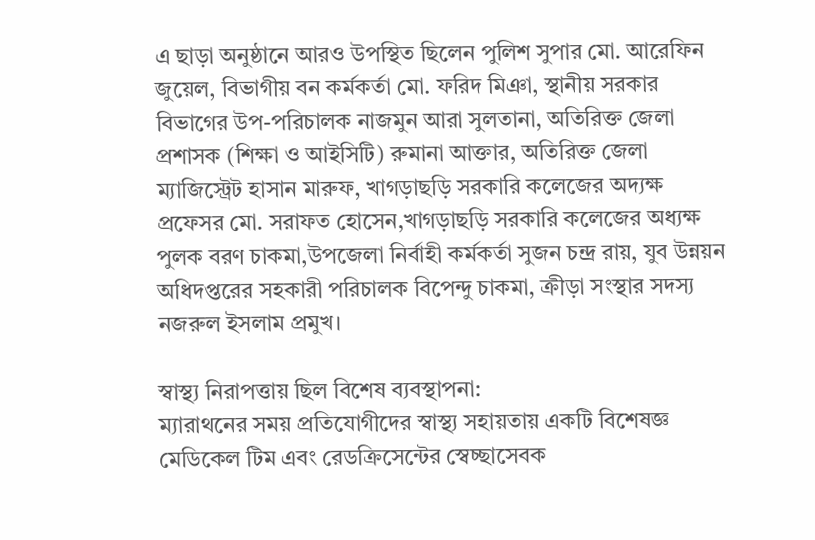এ ছাড়া অনুষ্ঠানে আরও উপস্থিত ছিলেন পুলিশ সুপার মো. আরেফিন জুয়েল, বিভাগীয় বন কর্মকর্তা মো. ফরিদ মিঞা, স্থানীয় সরকার বিভাগের উপ-পরিচালক নাজমুন আরা সুলতানা, অতিরিক্ত জেলা প্রশাসক (শিক্ষা ও আইসিটি) রুমানা আক্তার, অতিরিক্ত জেলা ম্যাজিস্ট্রেট হাসান মারুফ, খাগড়াছড়ি সরকারি কলেজের অদ্যক্ষ প্রফেসর মো. সরাফত হোসেন,খাগড়াছড়ি সরকারি কলেজের অধ্যক্ষ পুলক বরণ চাকমা,উপজেলা নির্বাহী কর্মকর্তা সুজন চন্দ্র রায়, যুব উন্নয়ন অধিদপ্তরের সহকারী পরিচালক বিপেন্দু চাকমা, ক্রীড়া সংস্থার সদস্য নজরুল ইসলাম প্রমুখ।

স্বাস্থ্য নিরাপত্তায় ছিল বিশেষ ব্যবস্থাপনা:
ম্যারাথনের সময় প্রতিযোগীদের স্বাস্থ্য সহায়তায় একটি বিশেষজ্ঞ মেডিকেল টিম এবং রেডক্রিসেন্টের স্বেচ্ছাসেবক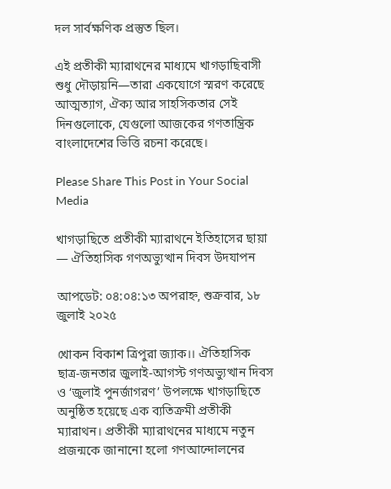দল সার্বক্ষণিক প্রস্তুত ছিল।

এই প্রতীকী ম্যারাথনের মাধ্যমে খাগড়াছিবাসী শুধু দৌড়ায়নি—তারা একযোগে স্মরণ করেছে আত্মত্যাগ, ঐক্য আর সাহসিকতার সেই দিনগুলোকে, যেগুলো আজকের গণতান্ত্রিক বাংলাদেশের ভিত্তি রচনা করেছে।

Please Share This Post in Your Social Media

খাগড়াছিতে প্রতীকী ম্যারাথনে ইতিহাসের ছায়া — ঐতিহাসিক গণঅভ্যুত্থান দিবস উদযাপন

আপডেট: ০৪:০৪:১৩ অপরাহ্ন, শুক্রবার, ১৮ জুলাই ২০২৫

খোকন বিকাশ ত্রিপুরা জ্যাক।। ঐতিহাসিক ছাত্র-জনতার জুলাই-আগস্ট গণঅভ্যুত্থান দিবস ও ‘জুলাই পুনর্জাগরণ’ উপলক্ষে খাগড়াছিতে অনুষ্ঠিত হয়েছে এক ব্যতিক্রমী প্রতীকী ম্যারাথন। প্রতীকী ম্যারাথনের মাধ্যমে নতুন প্রজন্মকে জানানো হলো গণআন্দোলনের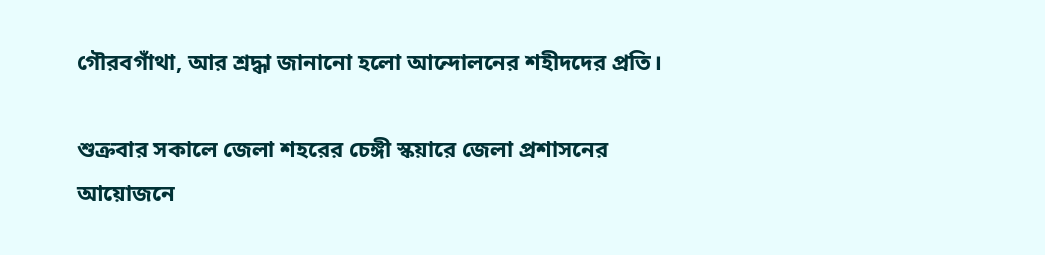গৌরবগাঁথা, আর শ্রদ্ধা জানানো হলো আন্দোলনের শহীদদের প্রতি।

শুক্রবার সকালে জেলা শহরের চেঙ্গী স্কয়ারে জেলা প্রশাসনের আয়োজনে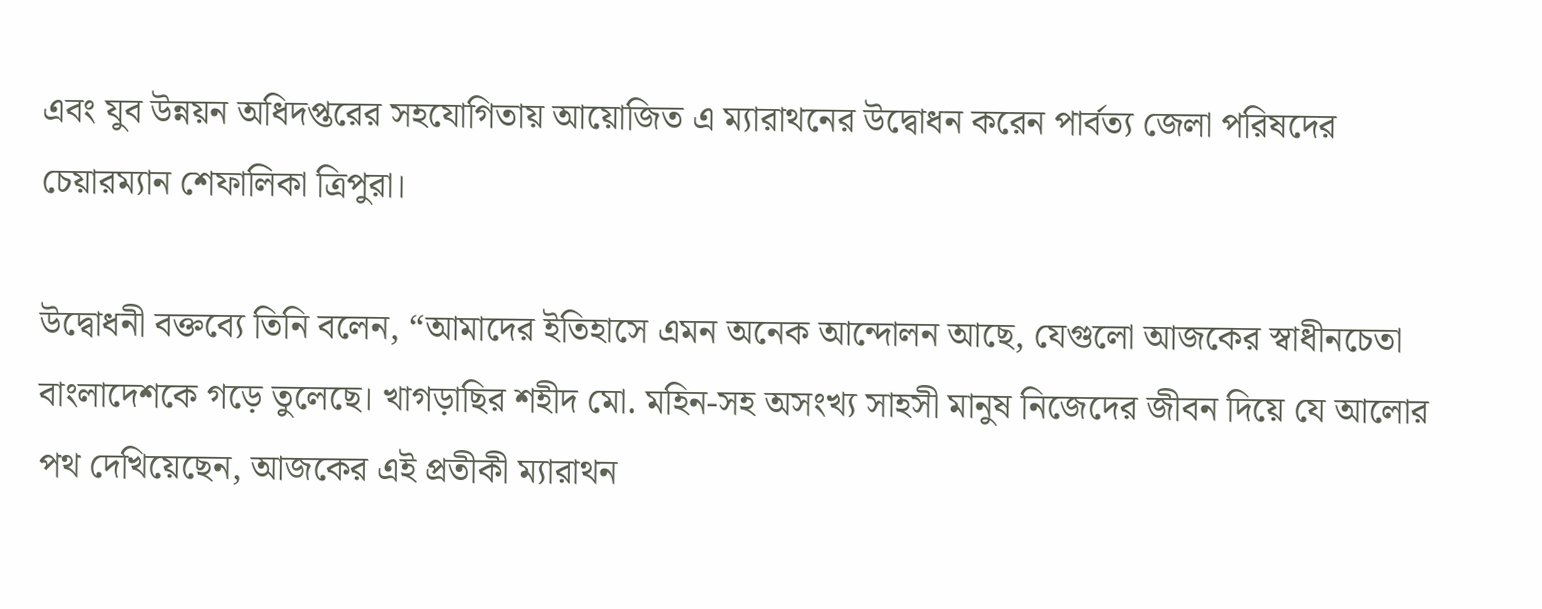এবং যুব উন্নয়ন অধিদপ্তরের সহযোগিতায় আয়োজিত এ ম্যারাথনের উদ্বোধন করেন পার্বত্য জেলা পরিষদের চেয়ারম্যান শেফালিকা ত্রিপুরা।

উদ্বোধনী বক্তব্যে তিনি বলেন, “আমাদের ইতিহাসে এমন অনেক আন্দোলন আছে, যেগুলো আজকের স্বাধীনচেতা বাংলাদেশকে গড়ে তুলেছে। খাগড়াছির শহীদ মো. মহিন-সহ অসংখ্য সাহসী মানুষ নিজেদের জীবন দিয়ে যে আলোর পথ দেখিয়েছেন, আজকের এই প্রতীকী ম্যারাথন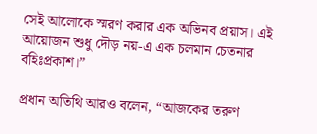সেই আলোকে স্মরণ করার এক অভিনব প্রয়াস। এই আয়োজন শুধু দৌড় নয়-এ এক চলমান চেতনার বহিঃপ্রকাশ।”

প্রধান অতিথি আরও বলেন, “আজকের তরুণ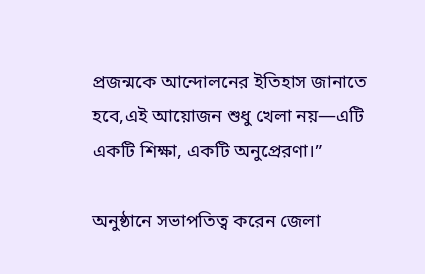প্রজন্মকে আন্দোলনের ইতিহাস জানাতে হবে,এই আয়োজন শুধু খেলা নয়—এটি একটি শিক্ষা, একটি অনুপ্রেরণা।”

অনুষ্ঠানে সভাপতিত্ব করেন জেলা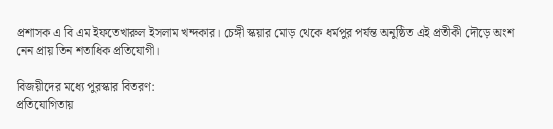প্রশাসক এ বি এম ইফতেখারুল ইসলাম খন্দকার। চেঙ্গী স্কয়ার মোড় থেকে ধর্মপুর পর্যন্ত অনুষ্ঠিত এই প্রতীকী দৌড়ে অংশ নেন প্রায় তিন শতাধিক প্রতিযোগী।

বিজয়ীদের মধ্যে পুরস্কার বিতরণ:
প্রতিযোগিতায়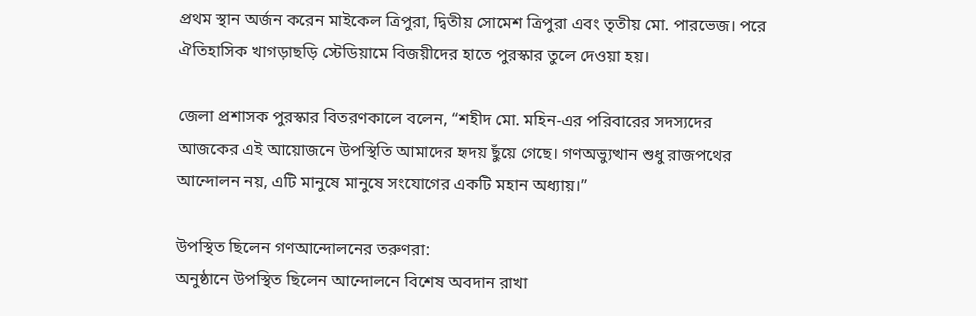প্রথম স্থান অর্জন করেন মাইকেল ত্রিপুরা, দ্বিতীয় সোমেশ ত্রিপুরা এবং তৃতীয় মো. পারভেজ। পরে ঐতিহাসিক খাগড়াছড়ি স্টেডিয়ামে বিজয়ীদের হাতে পুরস্কার তুলে দেওয়া হয়।

জেলা প্রশাসক পুরস্কার বিতরণকালে বলেন, “শহীদ মো. মহিন-এর পরিবারের সদস্যদের আজকের এই আয়োজনে উপস্থিতি আমাদের হৃদয় ছুঁয়ে গেছে। গণঅভ্যুত্থান শুধু রাজপথের আন্দোলন নয়, এটি মানুষে মানুষে সংযোগের একটি মহান অধ্যায়।”

উপস্থিত ছিলেন গণআন্দোলনের তরুণরা:
অনুষ্ঠানে উপস্থিত ছিলেন আন্দোলনে বিশেষ অবদান রাখা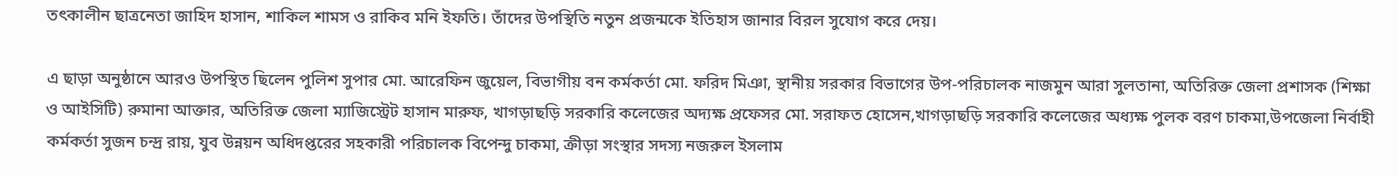তৎকালীন ছাত্রনেতা জাহিদ হাসান, শাকিল শামস ও রাকিব মনি ইফতি। তাঁদের উপস্থিতি নতুন প্রজন্মকে ইতিহাস জানার বিরল সুযোগ করে দেয়।

এ ছাড়া অনুষ্ঠানে আরও উপস্থিত ছিলেন পুলিশ সুপার মো. আরেফিন জুয়েল, বিভাগীয় বন কর্মকর্তা মো. ফরিদ মিঞা, স্থানীয় সরকার বিভাগের উপ-পরিচালক নাজমুন আরা সুলতানা, অতিরিক্ত জেলা প্রশাসক (শিক্ষা ও আইসিটি) রুমানা আক্তার, অতিরিক্ত জেলা ম্যাজিস্ট্রেট হাসান মারুফ, খাগড়াছড়ি সরকারি কলেজের অদ্যক্ষ প্রফেসর মো. সরাফত হোসেন,খাগড়াছড়ি সরকারি কলেজের অধ্যক্ষ পুলক বরণ চাকমা,উপজেলা নির্বাহী কর্মকর্তা সুজন চন্দ্র রায়, যুব উন্নয়ন অধিদপ্তরের সহকারী পরিচালক বিপেন্দু চাকমা, ক্রীড়া সংস্থার সদস্য নজরুল ইসলাম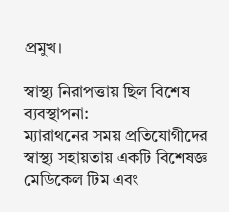প্রমুখ।

স্বাস্থ্য নিরাপত্তায় ছিল বিশেষ ব্যবস্থাপনা:
ম্যারাথনের সময় প্রতিযোগীদের স্বাস্থ্য সহায়তায় একটি বিশেষজ্ঞ মেডিকেল টিম এবং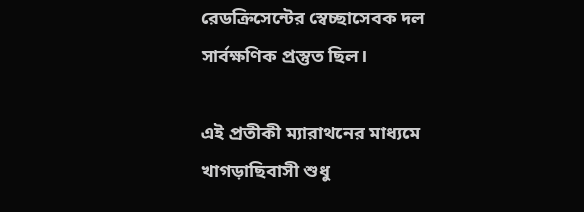রেডক্রিসেন্টের স্বেচ্ছাসেবক দল সার্বক্ষণিক প্রস্তুত ছিল।

এই প্রতীকী ম্যারাথনের মাধ্যমে খাগড়াছিবাসী শুধু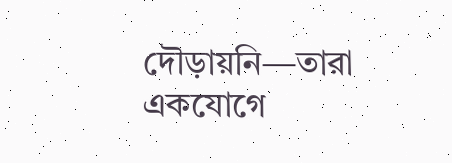দৌড়ায়নি—তারা একযোগে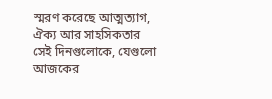স্মরণ করেছে আত্মত্যাগ, ঐক্য আর সাহসিকতার সেই দিনগুলোকে, যেগুলো আজকের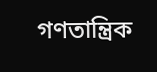গণতান্ত্রিক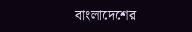বাংলাদেশের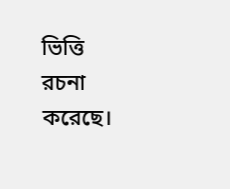ভিত্তি রচনা করেছে।